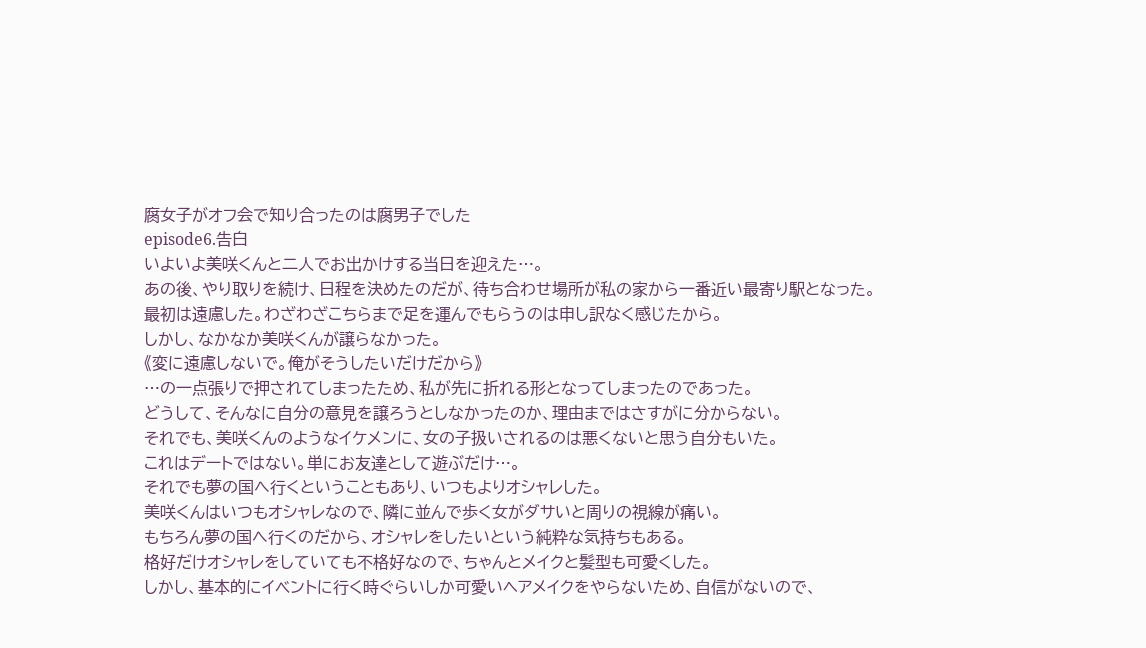腐女子がオフ会で知り合ったのは腐男子でした
episode6.告白
いよいよ美咲くんと二人でお出かけする当日を迎えた…。
あの後、やり取りを続け、日程を決めたのだが、待ち合わせ場所が私の家から一番近い最寄り駅となった。
最初は遠慮した。わざわざこちらまで足を運んでもらうのは申し訳なく感じたから。
しかし、なかなか美咲くんが譲らなかった。
《変に遠慮しないで。俺がそうしたいだけだから》
…の一点張りで押されてしまったため、私が先に折れる形となってしまったのであった。
どうして、そんなに自分の意見を譲ろうとしなかったのか、理由まではさすがに分からない。
それでも、美咲くんのようなイケメンに、女の子扱いされるのは悪くないと思う自分もいた。
これはデートではない。単にお友達として遊ぶだけ…。
それでも夢の国へ行くということもあり、いつもよりオシャレした。
美咲くんはいつもオシャレなので、隣に並んで歩く女がダサいと周りの視線が痛い。
もちろん夢の国へ行くのだから、オシャレをしたいという純粋な気持ちもある。
格好だけオシャレをしていても不格好なので、ちゃんとメイクと髪型も可愛くした。
しかし、基本的にイベントに行く時ぐらいしか可愛いヘアメイクをやらないため、自信がないので、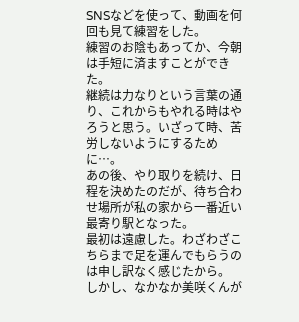SNSなどを使って、動画を何回も見て練習をした。
練習のお陰もあってか、今朝は手短に済ますことができた。
継続は力なりという言葉の通り、これからもやれる時はやろうと思う。いざって時、苦労しないようにするために…。
あの後、やり取りを続け、日程を決めたのだが、待ち合わせ場所が私の家から一番近い最寄り駅となった。
最初は遠慮した。わざわざこちらまで足を運んでもらうのは申し訳なく感じたから。
しかし、なかなか美咲くんが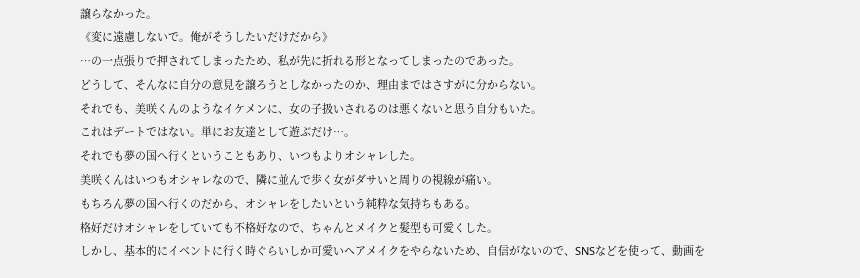譲らなかった。
《変に遠慮しないで。俺がそうしたいだけだから》
…の一点張りで押されてしまったため、私が先に折れる形となってしまったのであった。
どうして、そんなに自分の意見を譲ろうとしなかったのか、理由まではさすがに分からない。
それでも、美咲くんのようなイケメンに、女の子扱いされるのは悪くないと思う自分もいた。
これはデートではない。単にお友達として遊ぶだけ…。
それでも夢の国へ行くということもあり、いつもよりオシャレした。
美咲くんはいつもオシャレなので、隣に並んで歩く女がダサいと周りの視線が痛い。
もちろん夢の国へ行くのだから、オシャレをしたいという純粋な気持ちもある。
格好だけオシャレをしていても不格好なので、ちゃんとメイクと髪型も可愛くした。
しかし、基本的にイベントに行く時ぐらいしか可愛いヘアメイクをやらないため、自信がないので、SNSなどを使って、動画を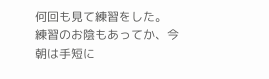何回も見て練習をした。
練習のお陰もあってか、今朝は手短に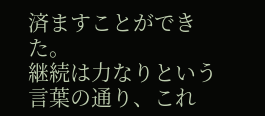済ますことができた。
継続は力なりという言葉の通り、これ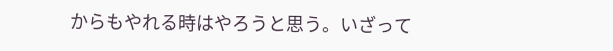からもやれる時はやろうと思う。いざって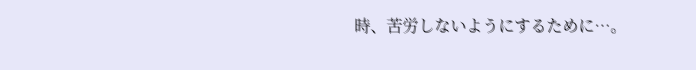時、苦労しないようにするために…。